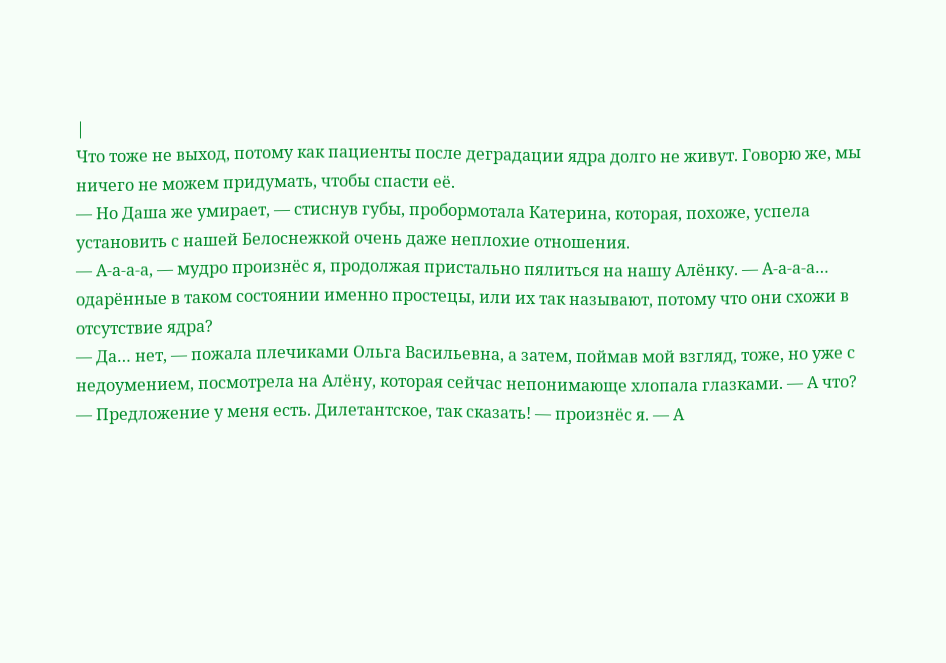|
Что тоже не выход, потому как пациенты после деградации ядра долго не живут. Говорю же, мы ничего не можем придумать, чтобы спасти её.
— Но Даша же умирает, — стиснув губы, пробормотала Катерина, которая, похоже, успела установить с нашей Белоснежкой очень даже неплохие отношения.
— А-а-а-а, — мудро произнёс я, продолжая пристально пялиться на нашу Алёнку. — А-а-а-а… одарённые в таком состоянии именно простецы, или их так называют, потому что они схожи в отсутствие ядра?
— Да… нет, — пожала плечиками Ольга Васильевна, а затем, поймав мой взгляд, тоже, но уже с недоумением, посмотрела на Алёну, которая сейчас непонимающе хлопала глазками. — А что?
— Предложение у меня есть. Дилетантское, так сказать! — произнёс я. — А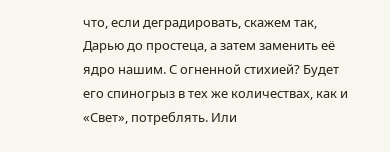что, если деградировать, скажем так, Дарью до простеца, а затем заменить её ядро нашим. С огненной стихией? Будет его спиногрыз в тех же количествах, как и «Свет», потреблять. Или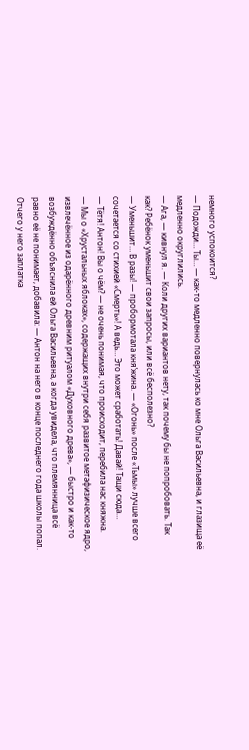немного успокоится?
— Подожди… Ты… — как-то медленно повернулась ко мне Ольга Васильевна, и глазища её медленно округлились.
— Ага, — кивнул я. — Коли других вариантов нету, так почему бы не попробовать. Так как? Ребёнок уменьшит свои запросы, или всё бесполезно?
— Уменьшит… В разы! — пробормотала кня’жина. — «Огонь» после «Тьмы» лучше всего сочетается со стихией «Смерть»! А ведь… Это может сработать! Давай! Тащи сюда…
— Тётя! Антон! Вы о чём? — не очень понимая, что происходит, перебила нас княжна.
— Мы о «Хрустальных яблоках», содержащих внутри себя развитое метафизическое ядро, извлечённое из одарённого древним ритуалом «Духовного древа», — быстро и как-то возбуждённо объяснила ей Ольга Васильевна, а когда увидела, что племянница всё равно её не понимает, добавила: — Антон на него в конце последнего года школы попал. Отчего у него заплатка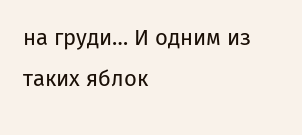на груди… И одним из таких яблок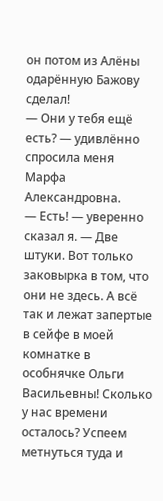он потом из Алёны одарённую Бажову сделал!
— Они у тебя ещё есть? — удивлённо спросила меня Марфа Александровна.
— Есть! — уверенно сказал я. — Две штуки. Вот только заковырка в том, что они не здесь. А всё так и лежат запертые в сейфе в моей комнатке в особнячке Ольги Васильевны! Сколько у нас времени осталось? Успеем метнуться туда и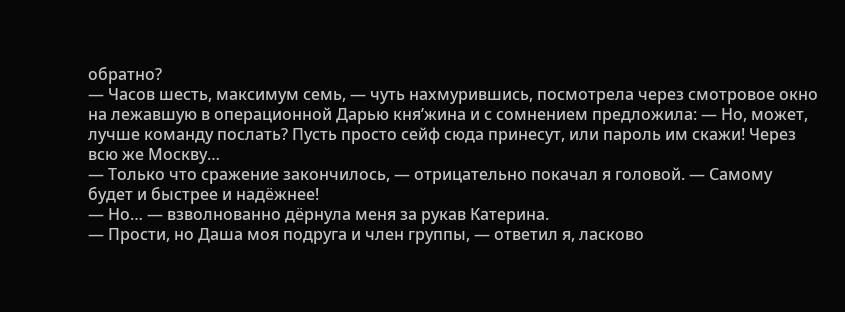обратно?
— Часов шесть, максимум семь, — чуть нахмурившись, посмотрела через смотровое окно на лежавшую в операционной Дарью кня’жина и с сомнением предложила: — Но, может, лучше команду послать? Пусть просто сейф сюда принесут, или пароль им скажи! Через всю же Москву…
— Только что сражение закончилось, — отрицательно покачал я головой. — Самому будет и быстрее и надёжнее!
— Но… — взволнованно дёрнула меня за рукав Катерина.
— Прости, но Даша моя подруга и член группы, — ответил я, ласково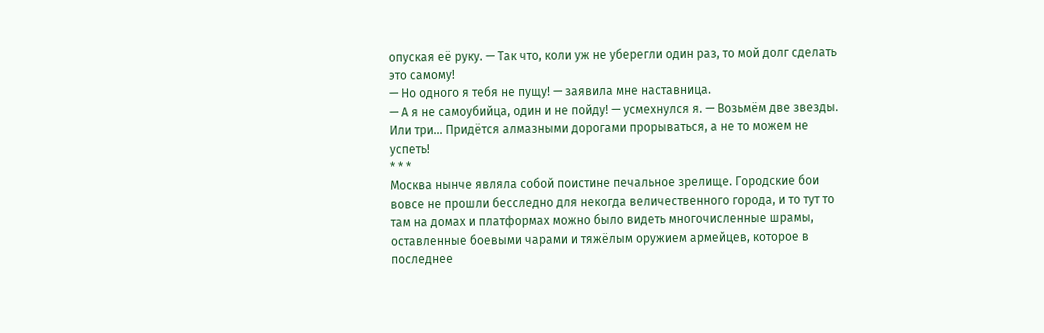опуская её руку. — Так что, коли уж не уберегли один раз, то мой долг сделать это самому!
— Но одного я тебя не пущу! — заявила мне наставница.
— А я не самоубийца, один и не пойду! — усмехнулся я. — Возьмём две звезды. Или три… Придётся алмазными дорогами прорываться, а не то можем не успеть!
* * *
Москва нынче являла собой поистине печальное зрелище. Городские бои вовсе не прошли бесследно для некогда величественного города, и то тут то там на домах и платформах можно было видеть многочисленные шрамы, оставленные боевыми чарами и тяжёлым оружием армейцев, которое в последнее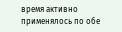время активно применялось по обе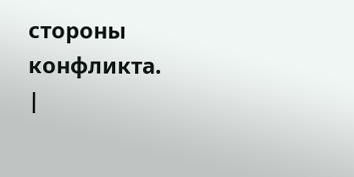стороны конфликта. |